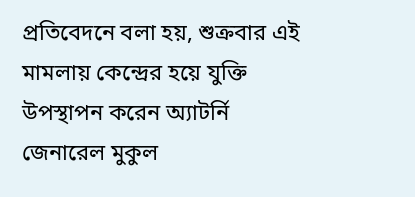প্রতিবেদনে বলা হয়, শুক্রবার এই মামলায় কেন্দ্রের হয়ে যুক্তি উপস্থাপন করেন অ্যাটর্নি জেনারেল মুকুল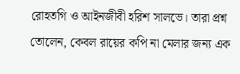রোহতগি ও আইনজীবী হরিশ সালভে। তারা প্রশ্ন তোলেন, কেবল রায়ের কপি না মেলার জন্য এক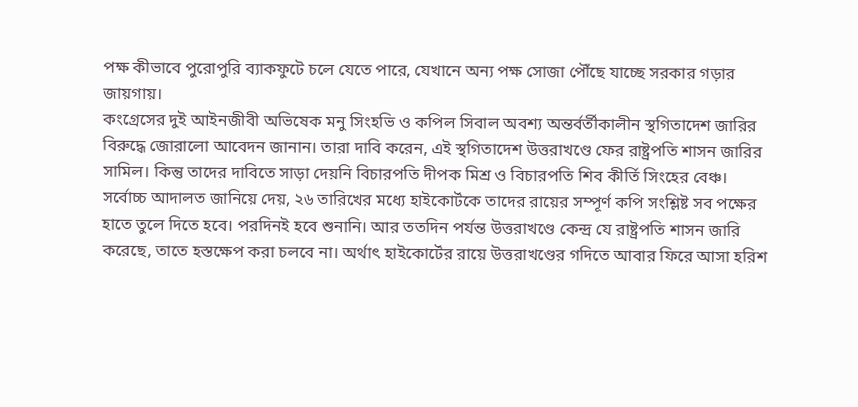পক্ষ কীভাবে পুরোপুরি ব্যাকফুটে চলে যেতে পারে, যেখানে অন্য পক্ষ সোজা পৌঁছে যাচ্ছে সরকার গড়ার জায়গায়।
কংগ্রেসের দুই আইনজীবী অভিষেক মনু সিংহভি ও কপিল সিবাল অবশ্য অন্তর্বর্তীকালীন স্থগিতাদেশ জারির বিরুদ্ধে জোরালো আবেদন জানান। তারা দাবি করেন, এই স্থগিতাদেশ উত্তরাখণ্ডে ফের রাষ্ট্রপতি শাসন জারির সামিল। কিন্তু তাদের দাবিতে সাড়া দেয়নি বিচারপতি দীপক মিশ্র ও বিচারপতি শিব কীর্তি সিংহের বেঞ্চ।
সর্বোচ্চ আদালত জানিয়ে দেয়, ২৬ তারিখের মধ্যে হাইকোর্টকে তাদের রায়ের সম্পূর্ণ কপি সংশ্লিষ্ট সব পক্ষের হাতে তুলে দিতে হবে। পরদিনই হবে শুনানি। আর ততদিন পর্যন্ত উত্তরাখণ্ডে কেন্দ্র যে রাষ্ট্রপতি শাসন জারি করেছে, তাতে হস্তক্ষেপ করা চলবে না। অর্থাৎ হাইকোর্টের রায়ে উত্তরাখণ্ডের গদিতে আবার ফিরে আসা হরিশ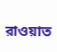রাওয়াত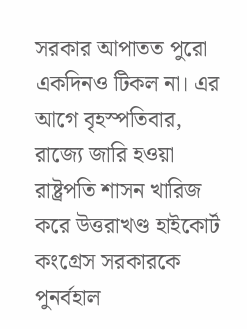সরকার আপাতত পুরো একদিনও টিকল না। এর আগে বৃহস্পতিবার, রাজ্যে জারি হওয়া রাষ্ট্রপতি শাসন খারিজ করে উত্তরাখণ্ড হাইকোর্ট কংগ্রেস সরকারকে পুনর্বহাল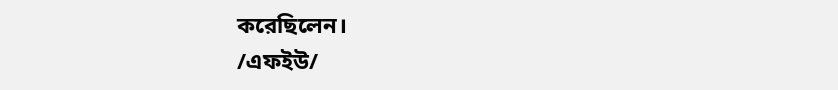করেছিলেন।
/এফইউ/